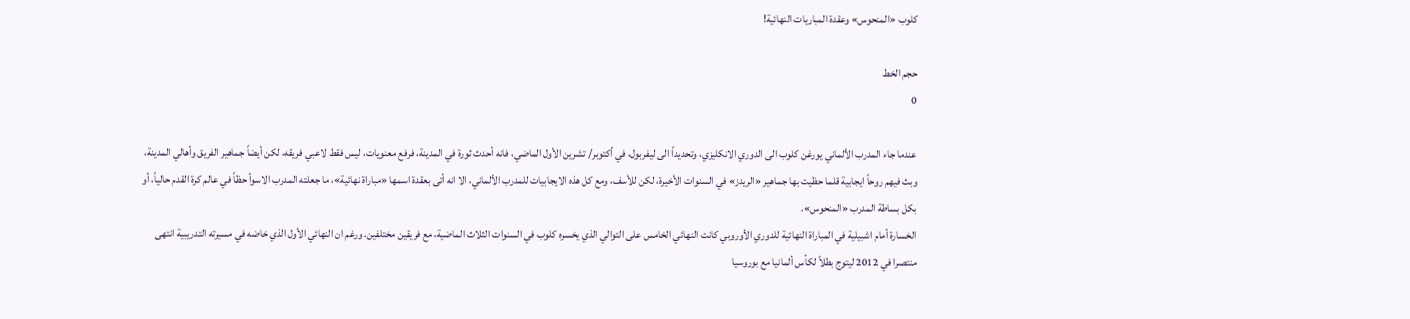كلوب «المنحوس» وعقدة المباريات النهائية!

حجم الخط
0

عندما جاء المدرب الألماني يورغن كلوب الى الدوري الانكليزي، وتحديداً الى ليفربول، في أكتوبر/ تشرين الأول الماضي، فانه أحدث ثورة في المدينة، فرفع معنويات، ليس فقط لاعبي فريقه، لكن أيضاً جماهير الفريق وأهالي المدينة، وبث فيهم روحاً ايجابية قلما حظيت بها جماهير «الريدز» في السنوات الأخيرة، لكن للأسف، ومع كل هذه الايجابيات للمدرب الألماني، الا انه أتى بعقدة اسمها «مباراة نهائية»، ما جعلته المدرب الاسوأ حظاً في عالم كرة القدم حالياً، أو بكل بساطة المدرب «المنحوس».
الخسارة أمام اشبيلية في المباراة النهائية للدوري الأوروبي كانت النهائي الخامس على التوالي الذي يخسره كلوب في السنوات الثلاث الماضية، مع فريقين مختلفين. ورغم ان النهائي الأول الذي خاضه في مسيرته التدريبية انتهى منتصرا في 2012 ليتوج بطلاً لكأس ألمانيا مع بوروسيا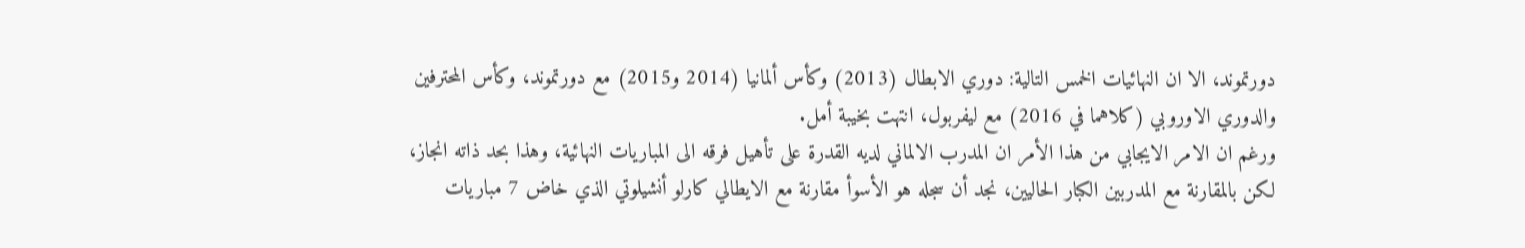دورتموند، الا ان النهائيات الخمس التالية: دوري الابطال (2013) وكأس ألمانيا (2014 و2015) مع دورتموند، وكأس المحترفين والدوري الاوروبي (كلاهما في 2016) مع ليفربول، انتهت بخيبة أمل.
ورغم ان الامر الايجابي من هذا الأمر ان المدرب الالماني لديه القدرة على تأهيل فرقه الى المباريات النهائية، وهذا بحد ذاته انجاز، لكن بالمقارنة مع المدربين الكبار الحاليين، نجد أن سجله هو الأسوأ مقارنة مع الايطالي كارلو أنشيلوتي الذي خاض 7 مباريات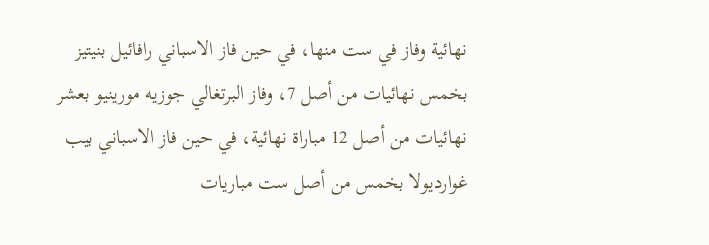نهائية وفاز في ست منها، في حين فاز الاسباني رافائيل بنيتيز بخمس نهائيات من أصل 7، وفاز البرتغالي جوزيه مورينيو بعشر نهائيات من أصل 12 مباراة نهائية، في حين فاز الاسباني بيب غوارديولا بخمس من أصل ست مباريات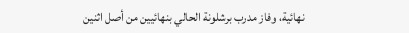نهائية، وفاز مدرب برشلونة الحالي بنهائيين من أصل اثنين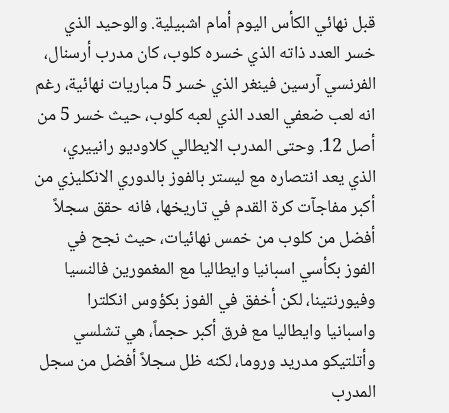قبل نهائي الكأس اليوم أمام اشبيلية. والوحيد الذي خسر العدد ذاته الذي خسره كلوب، كان مدرب أرسنال، الفرنسي آرسين فينغر الذي خسر 5 مباريات نهائية، رغم انه لعب ضعفي العدد الذي لعبه كلوب، حيث خسر 5 من أصل 12. وحتى المدرب الايطالي كلاوديو رانييري، الذي يعد انتصاره مع ليستر بالفوز بالدوري الانكليزي من أكبر مفاجآت كرة القدم في تاريخها، فانه حقق سجلاً أفضل من كلوب من خمس نهائيات، حيث نجح في الفوز بكأسي اسبانيا وايطاليا مع المغمورين فالنسيا وفيورنتينا، لكن أخفق في الفوز بكؤوس انكلترا واسبانيا وايطاليا مع فرق أكبر حجماً، هي تشلسي وأتلتيكو مدريد وروما، لكنه ظل سجلاً أفضل من سجل المدرب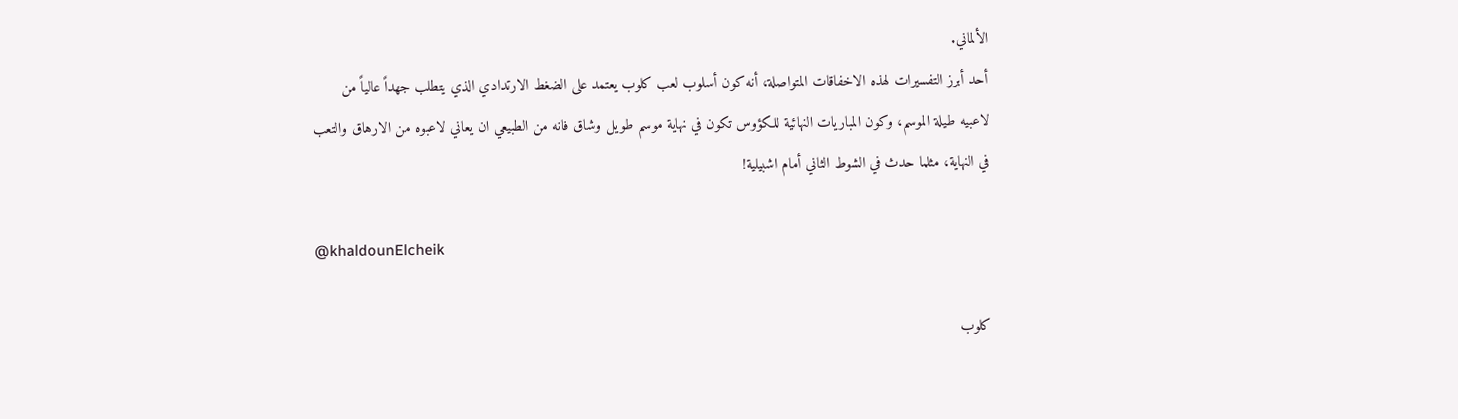الألماني.
أحد أبرز التفسيرات لهذه الاخفاقات المتواصلة، أنه كون أسلوب لعب كلوب يعتمد على الضغط الارتدادي الذي يتطلب جهداً عالياً من لاعبيه طيلة الموسم، وكون المباريات النهائية للكؤوس تكون في نهاية موسم طويل وشاق فانه من الطبيعي ان يعاني لاعبوه من الارهاق والتعب في النهاية، مثلما حدث في الشوط الثاني أمام اشبيلية!

@khaldounElcheik

كلوب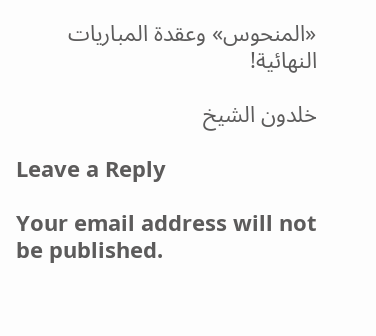«المنحوس» وعقدة المباريات النهائية!

خلدون الشيخ

Leave a Reply

Your email address will not be published.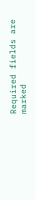Required fields are marked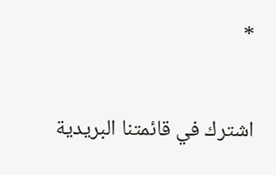*

اشترك في قائمتنا البريدية